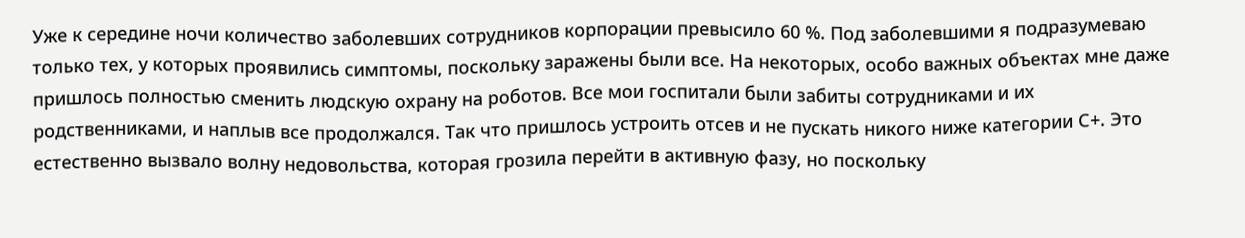Уже к середине ночи количество заболевших сотрудников корпорации превысило 60 %. Под заболевшими я подразумеваю только тех, у которых проявились симптомы, поскольку заражены были все. На некоторых, особо важных объектах мне даже пришлось полностью сменить людскую охрану на роботов. Все мои госпитали были забиты сотрудниками и их родственниками, и наплыв все продолжался. Так что пришлось устроить отсев и не пускать никого ниже категории С+. Это естественно вызвало волну недовольства, которая грозила перейти в активную фазу, но поскольку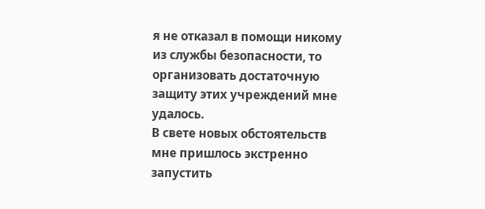я не отказал в помощи никому из службы безопасности, то организовать достаточную защиту этих учреждений мне удалось.
В свете новых обстоятельств мне пришлось экстренно запустить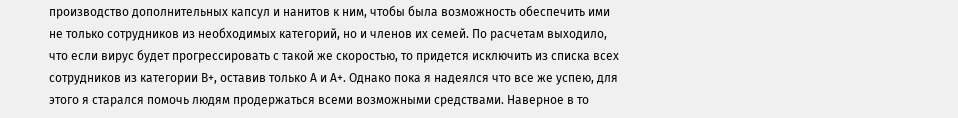производство дополнительных капсул и нанитов к ним, чтобы была возможность обеспечить ими не только сотрудников из необходимых категорий, но и членов их семей. По расчетам выходило, что если вирус будет прогрессировать с такой же скоростью, то придется исключить из списка всех сотрудников из категории В+, оставив только А и А+. Однако пока я надеялся что все же успею, для этого я старался помочь людям продержаться всеми возможными средствами. Наверное в то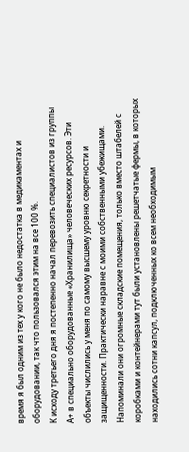время я был одним из тех у кого не было недостатка в медикаментах и оборудовании, так что пользовался этим на все 100 %.
К исходу третьего дня я постепенно начал перевозить специалистов из группы А+ в специально оборудованные «Хранилища» человеческих ресурсов. Эти объекты числились у меня по самому высшему уровню секретности и защищенности. Практически наравне с моими собственными убежищами. Напоминали они огромные складские помещения, только вместо штабелей с коробками и контейнерами тут были установлены решетчатые фермы, в которых находились сотни капсул, подключенных ко всем необходимым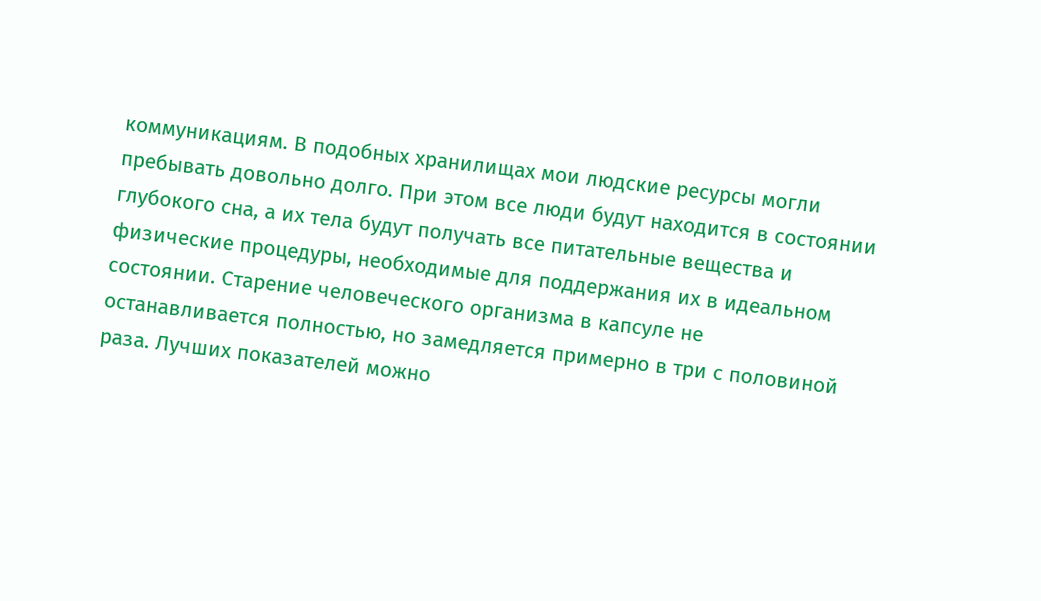коммуникациям. В подобных хранилищах мои людские ресурсы могли пребывать довольно долго. При этом все люди будут находится в состоянии глубокого сна, а их тела будут получать все питательные вещества и физические процедуры, необходимые для поддержания их в идеальном состоянии. Старение человеческого организма в капсуле не останавливается полностью, но замедляется примерно в три с половиной раза. Лучших показателей можно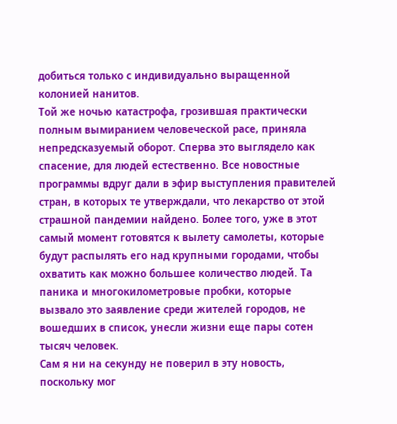добиться только с индивидуально выращенной колонией нанитов.
Той же ночью катастрофа, грозившая практически полным вымиранием человеческой расе, приняла непредсказуемый оборот. Сперва это выглядело как спасение, для людей естественно. Все новостные программы вдруг дали в эфир выступления правителей стран, в которых те утверждали, что лекарство от этой страшной пандемии найдено. Более того, уже в этот самый момент готовятся к вылету самолеты, которые будут распылять его над крупными городами, чтобы охватить как можно большее количество людей. Та паника и многокилометровые пробки, которые вызвало это заявление среди жителей городов, не вошедших в список, унесли жизни еще пары сотен тысяч человек.
Сам я ни на секунду не поверил в эту новость, поскольку мог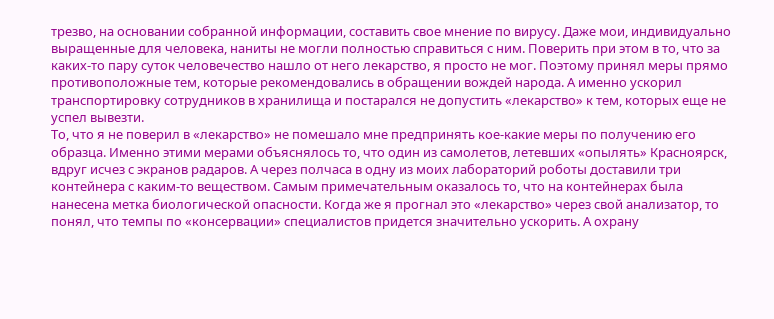трезво, на основании собранной информации, составить свое мнение по вирусу. Даже мои, индивидуально выращенные для человека, наниты не могли полностью справиться с ним. Поверить при этом в то, что за каких-то пару суток человечество нашло от него лекарство, я просто не мог. Поэтому принял меры прямо противоположные тем, которые рекомендовались в обращении вождей народа. А именно ускорил транспортировку сотрудников в хранилища и постарался не допустить «лекарство» к тем, которых еще не успел вывезти.
То, что я не поверил в «лекарство» не помешало мне предпринять кое-какие меры по получению его образца. Именно этими мерами объяснялось то, что один из самолетов, летевших «опылять» Красноярск, вдруг исчез с экранов радаров. А через полчаса в одну из моих лабораторий роботы доставили три контейнера с каким-то веществом. Самым примечательным оказалось то, что на контейнерах была нанесена метка биологической опасности. Когда же я прогнал это «лекарство» через свой анализатор, то понял, что темпы по «консервации» специалистов придется значительно ускорить. А охрану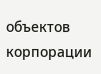объектов корпорации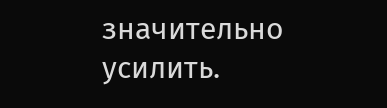значительно усилить.